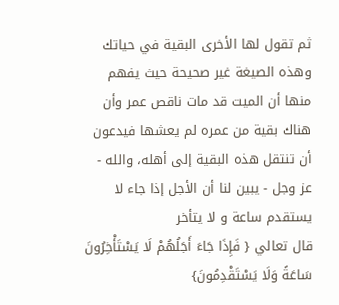ثم تقول لها الأخرى البقية في حياتك وهذه الصيغة غير صحيحة حيث يفهم منها أن الميت قد مات ناقص عمر وأن هناك بقية من عمره لم يعشها فيدعون أن تنتقل هذه البقية إلى أهله، والله - عز وجل - يبين لنا أن الأجل إذا جاء لا يستقدم ساعة و لا يتأخر
قال تعالي { فَإِذَا جَاءَ أَجَلُهُمْ لَا يَسْتَأْخِرُونَ سَاعَةً وَلَا يَسْتَقْدِمُونَ}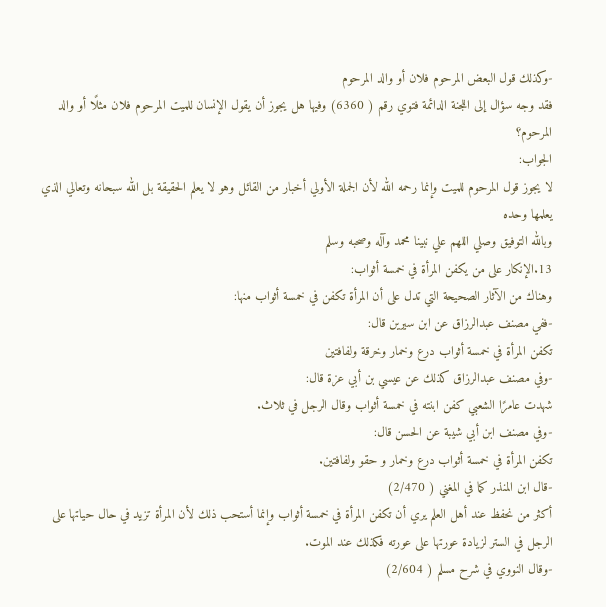-وكذلك قول البعض المرحوم فلان أو والد المرحوم
فقد وجه سؤال إلى اللجنة الدائمة فتوي رقم ( 6360) وفيها هل يجوز أن يقول الإنسان للميت المرحوم فلان مثلًا أو والد المرحوم؟
الجواب:
لا يجوز قول المرحوم للميت وإنما رحمه الله لأن الجملة الأولي أخبار من القائل وهو لا يعلم الحقيقة بل الله سبحانه وتعالي الذي يعلمها وحده
وبالله التوفيق وصلي اللهم علي نبينا محمد وآله وصحبه وسلم
13.الإنكار على من يكفن المرأة في خمسة أثواب:
وهناك من الآثار الصحيحة التي تدل على أن المرأة تكفن في خمسة أثواب منها:
-ففي مصنف عبدالرزاق عن ابن سيرين قال:
تكفن المرأة في خمسة أثواب درع وخمار وخرقة ولفافتين
-وفي مصنف عبدالرزاق كذلك عن عيسي بن أبي عزة قال:
شهدت عامرًا الشعبي كفن ابنته في خمسة أثواب وقال الرجل في ثلاث.
-وفي مصنف ابن أبي شيبة عن الحسن قال:
تكفن المرأة في خمسة أثواب درع وخمار و حقو ولفافتين.
-قال ابن المنذر كما في المغني ( 2/470)
أكثر من نحفظ عند أهل العلم يري أن تكفن المرأة في خمسة أثواب وإنما أستحب ذلك لأن المرأة تزيد في حال حياتها على الرجل في الستر لزيادة عورتها على عورته فكذلك عند الموت.
-وقال النووي في شرح مسلم ( 2/604)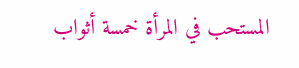المستحب في المرأة خمسة أثواب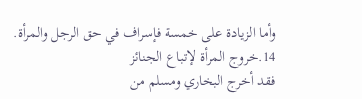وأما الزيادة على خمسة فإسراف في حق الرجل والمرأة.
14.خروج المرأة لإتباع الجنائز
فقد أخرج البخاري ومسلم من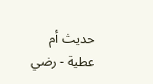حديث أم عطية - رضي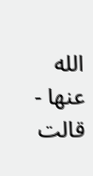الله عنها - قالت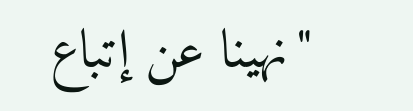"نهينا عن إتباع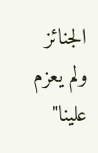الجنائز ولم يعزم علينا"